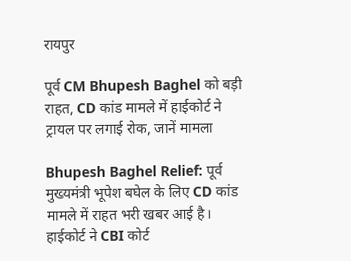रायपुर

पूर्व CM Bhupesh Baghel को बड़ी राहत, CD कांड मामले में हाईकोर्ट ने ट्रायल पर लगाई रोक, जानें मामला

Bhupesh Baghel Relief: पूर्व मुख्यमंत्री भूपेश बघेल के लिए CD कांड मामले में राहत भरी खबर आई है। हाईकोर्ट ने CBI कोर्ट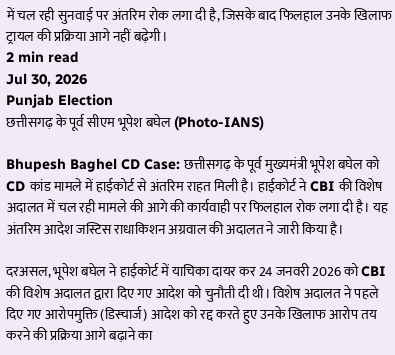में चल रही सुनवाई पर अंतरिम रोक लगा दी है, जिसके बाद फिलहाल उनके खिलाफ ट्रायल की प्रक्रिया आगे नहीं बढ़ेगी।
2 min read
Jul 30, 2026
Punjab Election
छत्तीसगढ़ के पूर्व सीएम भूपेश बघेल (Photo-IANS)

Bhupesh Baghel CD Case: छत्तीसगढ़ के पूर्व मुख्यमंत्री भूपेश बघेल को CD कांड मामले में हाईकोर्ट से अंतरिम राहत मिली है। हाईकोर्ट ने CBI की विशेष अदालत में चल रही मामले की आगे की कार्यवाही पर फिलहाल रोक लगा दी है। यह अंतरिम आदेश जस्टिस राधाकिशन अग्रवाल की अदालत ने जारी किया है।

दरअसल, भूपेश बघेल ने हाईकोर्ट में याचिका दायर कर 24 जनवरी 2026 को CBI की विशेष अदालत द्वारा दिए गए आदेश को चुनौती दी थी। विशेष अदालत ने पहले दिए गए आरोपमुक्ति (डिस्चार्ज) आदेश को रद्द करते हुए उनके खिलाफ आरोप तय करने की प्रक्रिया आगे बढ़ाने का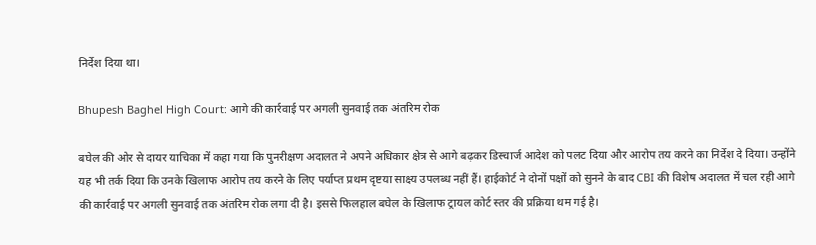निर्देश दिया था।

Bhupesh Baghel High Court: आगे की कार्रवाई पर अगली सुनवाई तक अंतरिम रोक

बघेल की ओर से दायर याचिका में कहा गया कि पुनरीक्षण अदालत ने अपने अधिकार क्षेत्र से आगे बढ़कर डिस्चार्ज आदेश को पलट दिया और आरोप तय करने का निर्देश दे दिया। उन्होंने यह भी तर्क दिया कि उनके खिलाफ आरोप तय करने के लिए पर्याप्त प्रथम दृष्टया साक्ष्य उपलब्ध नहीं हैं। हाईकोर्ट ने दोनों पक्षों को सुनने के बाद CBI की विशेष अदालत में चल रही आगे की कार्रवाई पर अगली सुनवाई तक अंतरिम रोक लगा दी है। इससे फिलहाल बघेल के खिलाफ ट्रायल कोर्ट स्तर की प्रक्रिया थम गई है।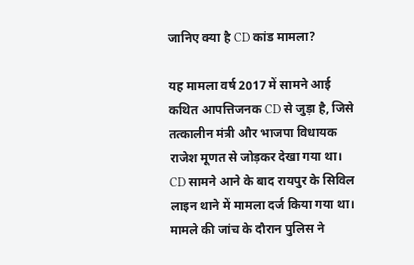जानिए क्या है CD कांड मामला?

यह मामला वर्ष 2017 में सामने आई कथित आपत्तिजनक CD से जुड़ा है, जिसे तत्कालीन मंत्री और भाजपा विधायक राजेश मूणत से जोड़कर देखा गया था। CD सामने आने के बाद रायपुर के सिविल लाइन थाने में मामला दर्ज किया गया था। मामले की जांच के दौरान पुलिस ने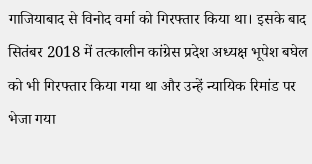गाजियाबाद से विनोद वर्मा को गिरफ्तार किया था। इसके बाद सितंबर 2018 में तत्कालीन कांग्रेस प्रदेश अध्यक्ष भूपेश बघेल को भी गिरफ्तार किया गया था और उन्हें न्यायिक रिमांड पर भेजा गया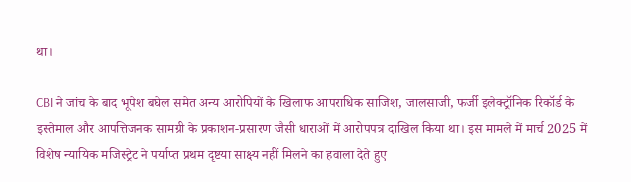था।

CBI ने जांच के बाद भूपेश बघेल समेत अन्य आरोपियों के खिलाफ आपराधिक साजिश, जालसाजी, फर्जी इलेक्ट्रॉनिक रिकॉर्ड के इस्तेमाल और आपत्तिजनक सामग्री के प्रकाशन-प्रसारण जैसी धाराओं में आरोपपत्र दाखिल किया था। इस मामले में मार्च 2025 में विशेष न्यायिक मजिस्ट्रेट ने पर्याप्त प्रथम दृष्टया साक्ष्य नहीं मिलने का हवाला देते हुए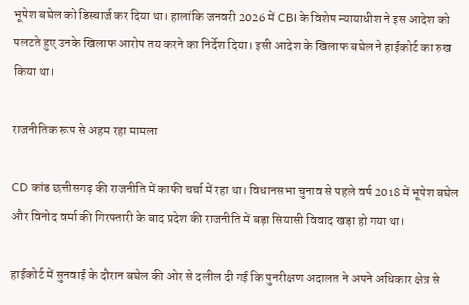भूपेश बघेल को डिस्चार्ज कर दिया था। हालांकि जनवरी 2026 में CBI के विशेष न्यायाधीश ने इस आदेश को पलटते हुए उनके खिलाफ आरोप तय करने का निर्देश दिया। इसी आदेश के खिलाफ बघेल ने हाईकोर्ट का रुख किया था।

राजनीतिक रूप से अहम रहा मामला

CD कांड छत्तीसगढ़ की राजनीति में काफी चर्चा में रहा था। विधानसभा चुनाव से पहले वर्ष 2018 में भूपेश बघेल और विनोद वर्मा की गिरफ्तारी के बाद प्रदेश की राजनीति में बड़ा सियासी विवाद खड़ा हो गया था।

हाईकोर्ट में सुनवाई के दौरान बघेल की ओर से दलील दी गई कि पुनरीक्षण अदालत ने अपने अधिकार क्षेत्र से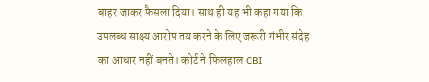बाहर जाकर फैसला दिया। साथ ही यह भी कहा गया कि उपलब्ध साक्ष्य आरोप तय करने के लिए जरूरी गंभीर संदेह का आधार नहीं बनते। कोर्ट ने फिलहाल CBI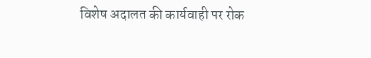विशेष अदालत की कार्यवाही पर रोक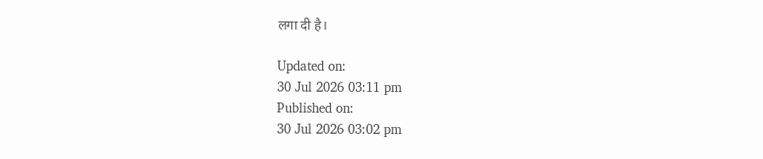लगा दी है।

Updated on:
30 Jul 2026 03:11 pm
Published on:
30 Jul 2026 03:02 pm